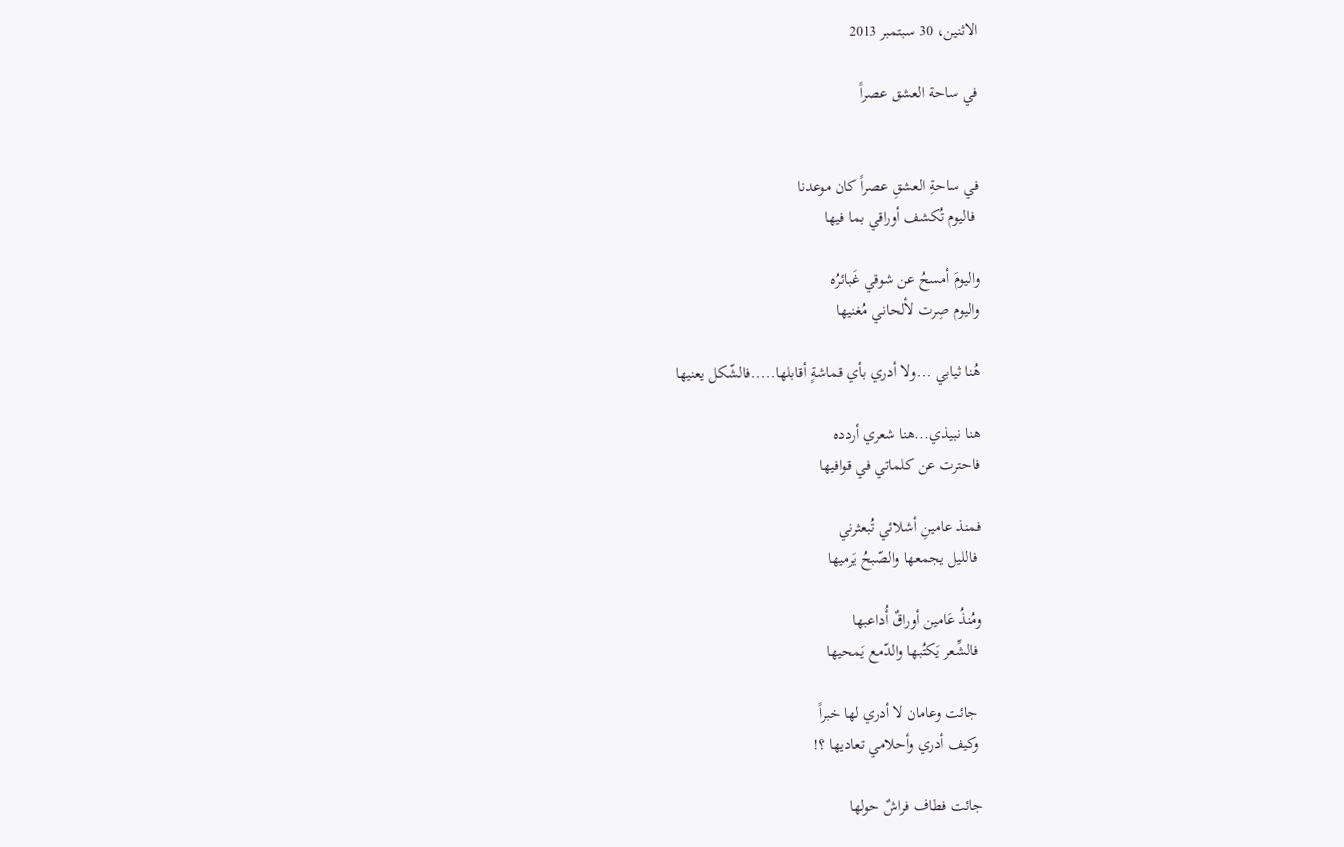الاثنين، 30 سبتمبر 2013

في ساحة العشق عصراً


في ساحةِ العشقِ عصراً كان موعدنا
 فاليوم تُكشف أوراقي بما فيها

واليومَ أمسحُ عن شوقي غَبائرُه
واليوم صِرت لألحاني مُغنيها

هُنا ثيابي ...ولا أدري بأي قماشةٍ أقابلها.....فالشّكل يعنيها

هنا نبيذي...هنا شعري أردده
فاحترت عن كلماتي في قوافيها

فمنذ عامينِ أشلائي تُبعثرني
 فالليل يجمعها والصّبحُ يَرميها

ومُنذُ عَامين أوراقٌ أُداعبها
 فالشِّعر يَكتُبها والدّمع يَمحيها

 جائت وعامان لا أدري لها خبراً
 وكيف أدري وأحلامي تعاديها ؟!

جائت فطاف فراشٌ حولها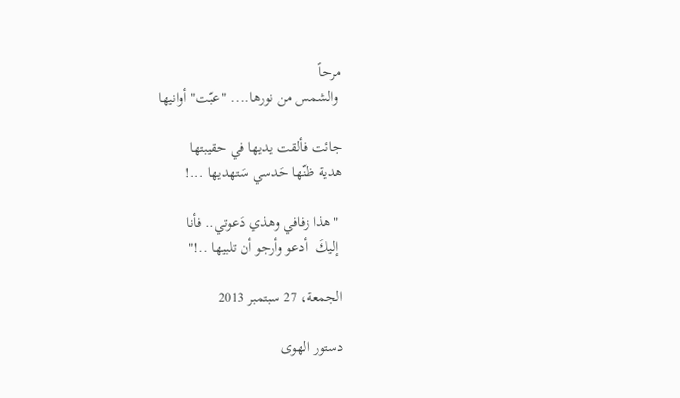مرحاً
 والشمس من نورها.... "عبّت" أوانيها

جائت فألقت يديها في حقيبتها
هدية ظنّها حَدسي سَتهديها ...!

 "هذا زفافي وهذي دَعوتي.. فأنا
 إليكَ  أدعو وأرجو أن تلبيها ..!"

الجمعة، 27 سبتمبر 2013

دستور الهوى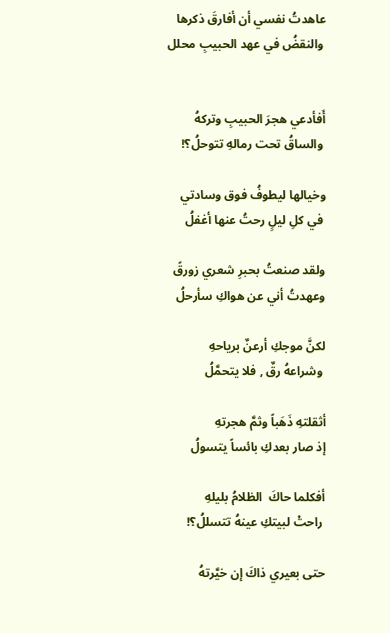عاهدتُ نفسي أن أفارقَ ذكرها
 والنقضُ في عهد الحبيبِ محلل


أَفأدعي هجرَ الحبيبِ وتركهُ
 والساقُ تحت رمالهِ تتوحلُ؟!

وخيالها ليطوفُ فوق وسادتي
 في كلِ ليلٍ رحتُ عنها أغفلُ

ولقد صنعتُ بحبرِ شعري زورقً
وعهدتُ أني عن هواكِ سأرحلُ

لكنَّ موجكِ أرعنٌ برياحهِ
 وشراعهُ رقٌ , فلا يتحمَّلُ

أثقلتهِ ذَهَباً وثمَّ هجرتهِ
إذ صار بعدكِ بائساً يتسولُ

أفكلما حاكَ  الظلامُ بليلهِ
 راحتْ لبيتكِ عينهُ تتسللُ؟!

حتى بعيري ذاكَ إن خيَّرتهُ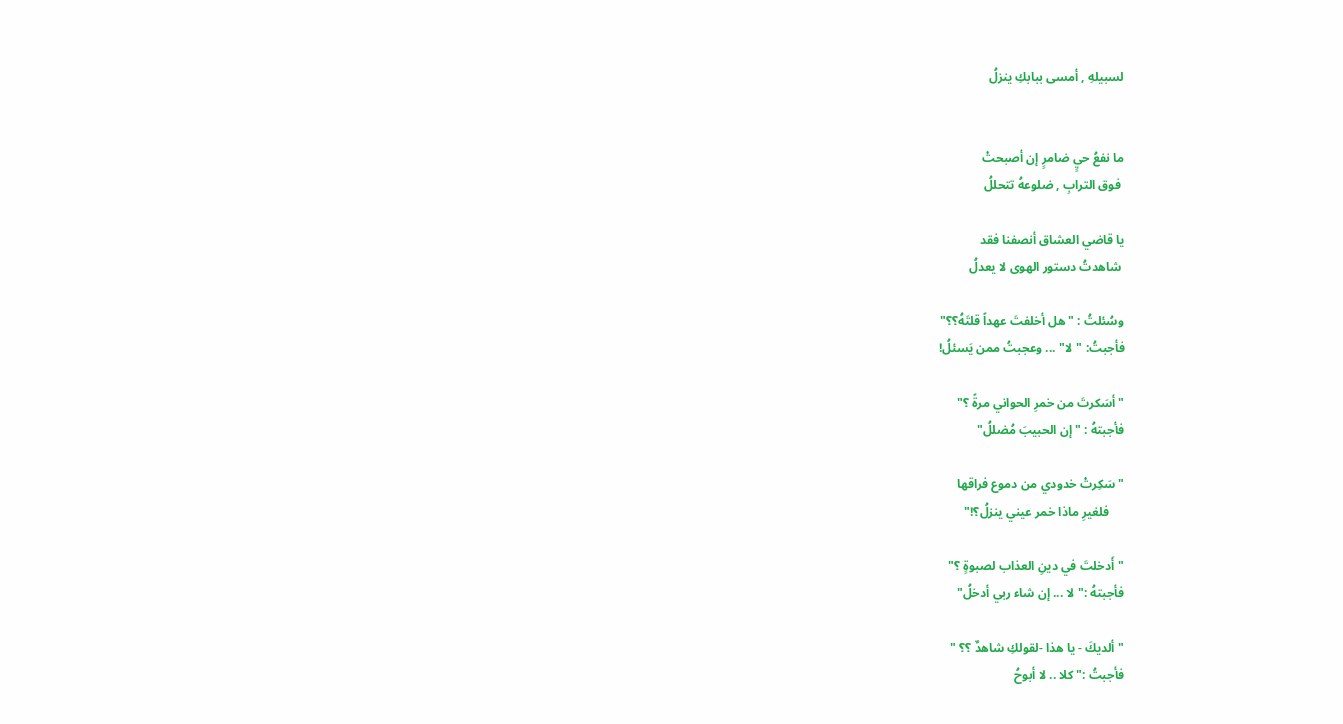لسبيلهِ , أمسى ببابكِ ينزلُ


ما نفعُ حيٍ ضامرٍ إن أصبحتْ
 فوق الترابِ , ضلوعهُ تتحللُ

يا قاضي العشاق أنصفنا فقد
 شاهدتُ دستور الهوى لا يعدلُ

وسُئلتُ : "هل أخلفتَ عهداً قلتَهُ؟؟"
فأجبتُ: "لا" ... وعجبتُ ممن يَسئلُ!

"أسَكرتَ من خمرِ الحواني مرةً ؟"
فأجبتهُ : " إن الحبيبَ مُضللُ"

"سَكِرتْ خدودي من دموع فراقها
     فلغيرِ ماذا خمر عيني ينزلُ؟!"

"أَدخلتَ في دينِ العذاب لصبوةٍ ؟"
فأجبتهُ :"لا ... إن شاء ربي أدخلُ"

" ألديكَ - يا هذا -لقولكِ شاهدٌ ؟؟ "
فأجبتُ :" كلا .. لا أبوحُ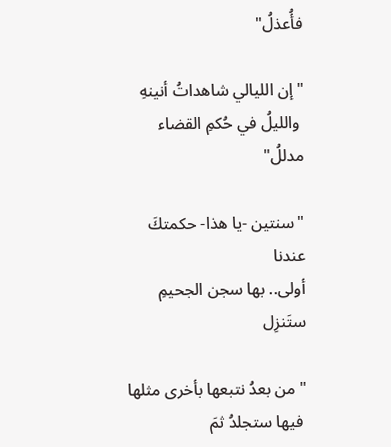فأُعذلُ"

" إن الليالي شاهداتُ أنينهِ
 والليلُ في حُكمِ القضاء مدللُ"

"سنتين -يا هذا- حكمتكَ عندنا
أولى.. بها سجن الجحيمِ ستَنزِل

" من بعدُ نتبعها بأخرى مثلها
 فيها ستجلدُ ثمَ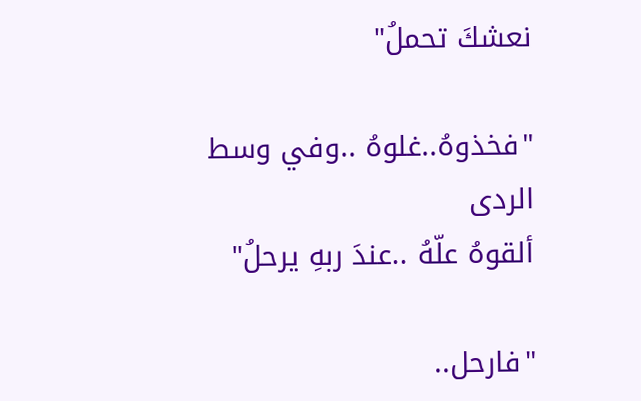نعشكَ تحملُ"

"فخذوهُ..غلوهُ ..وفي وسط الردى
ألقوهُ علّهُ ..عندَ ربهِ يرحلُ"

"فارحل..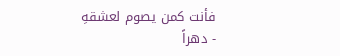فأنت كمن يصوم لعشقهِ
- دهراً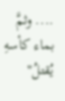.... وثمَّ بماء كأسهِ يُقتلُ"